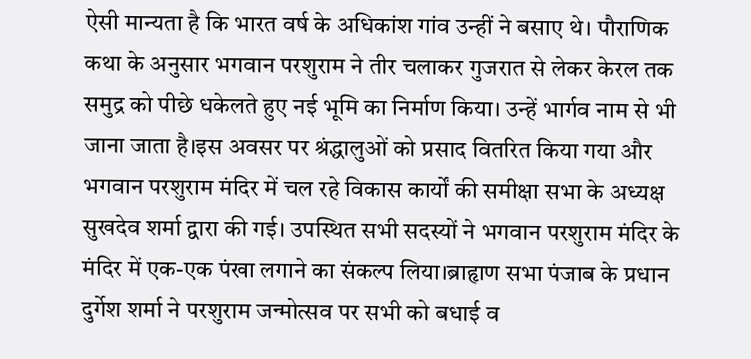ऐसी मान्यता है कि भारत वर्ष के अधिकांश गांव उन्हीं ने बसाए थे। पौराणिक कथा के अनुसार भगवान परशुराम ने तीर चलाकर गुजरात से लेकर केरल तक समुद्र को पीछे धकेलते हुए नई भूमि का निर्माण किया। उन्हें भार्गव नाम से भी जाना जाता है।इस अवसर पर श्रंद्धालुओं को प्रसाद वितरित किया गया और भगवान परशुराम मंदिर में चल रहे विकास कार्यों की समीक्षा सभा के अध्यक्ष सुखदेव शर्मा द्वारा की गई। उपस्थित सभी सदस्यों ने भगवान परशुराम मंदिर के मंदिर में एक-एक पंखा लगाने का संकल्प लिया।ब्राहृाण सभा पंजाब के प्रधान दुर्गेश शर्मा ने परशुराम जन्मोत्सव पर सभी को बधाई व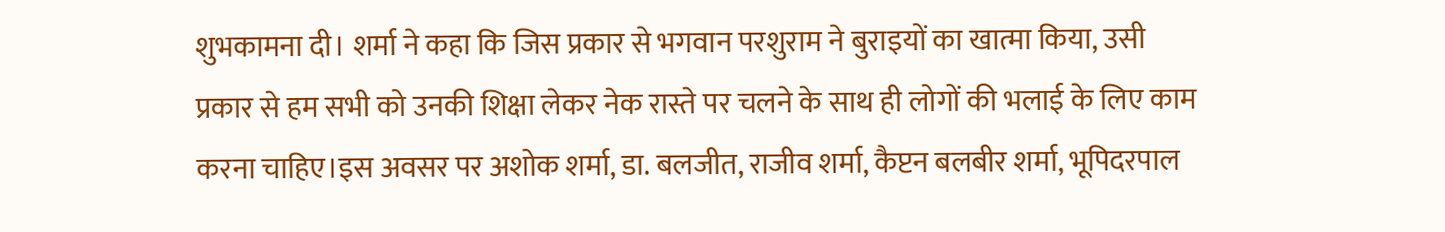शुभकामना दी। शर्मा ने कहा कि जिस प्रकार से भगवान परशुराम ने बुराइयों का खात्मा किया, उसी प्रकार से हम सभी को उनकी शिक्षा लेकर नेक रास्ते पर चलने के साथ ही लोगों की भलाई के लिए काम करना चाहिए।इस अवसर पर अशोक शर्मा, डा. बलजीत, राजीव शर्मा, कैप्टन बलबीर शर्मा, भूपिदरपाल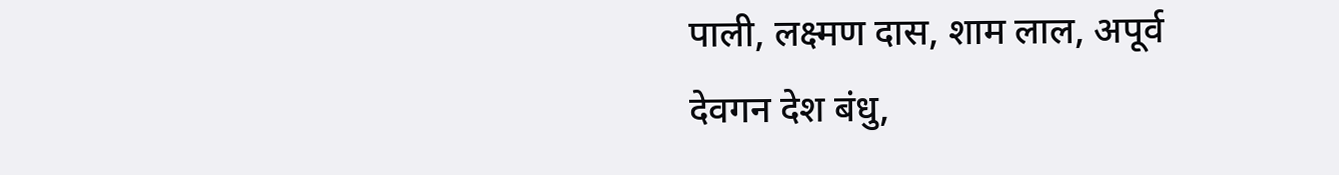पाली, लक्ष्मण दास, शाम लाल, अपूर्व देवगन देश बंधु,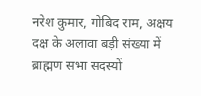नरेश कुमार, गोबिद राम, अक्षय दक्ष के अलावा बड़ी संख्या में ब्राह्मण सभा सदस्यों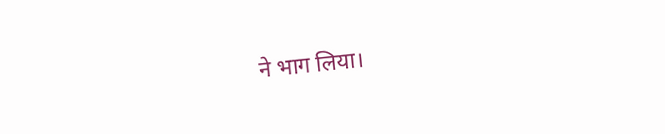ने भाग लिया।